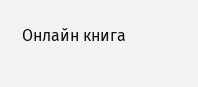Онлайн книга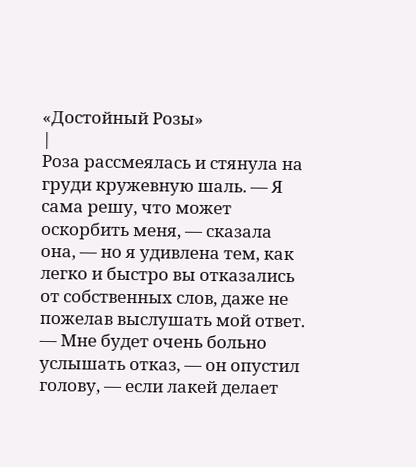«Достойный Розы»
|
Роза рассмеялась и стянула на груди кружевную шаль. — Я сама решу, что может оскорбить меня, — сказала она, — но я удивлена тем, как легко и быстро вы отказались от собственных слов, даже не пожелав выслушать мой ответ. — Мне будет очень больно услышать отказ, — он опустил голову, — если лакей делает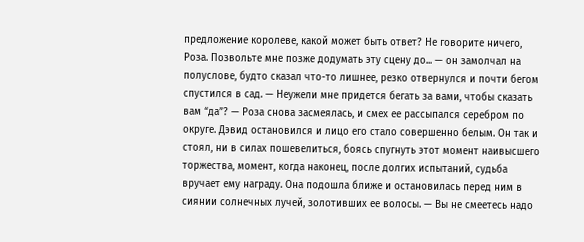предложение королеве, какой может быть ответ? Не говорите ничего, Роза. Позвольте мне позже додумать эту сцену до... — он замолчал на полуслове, будто сказал что-то лишнее, резко отвернулся и почти бегом спустился в сад. — Неужели мне придется бегать за вами, чтобы сказать вам “да”? — Роза снова засмеялась, и смех ее рассыпался серебром по округе. Дэвид остановился и лицо его стало совершенно белым. Он так и стоял, ни в силах пошевелиться, боясь спугнуть этот момент наивысшего торжества, момент, когда наконец, после долгих испытаний, судьба вручает ему награду. Она подошла ближе и остановилась перед ним в сиянии солнечных лучей, золотивших ее волосы. — Вы не смеетесь надо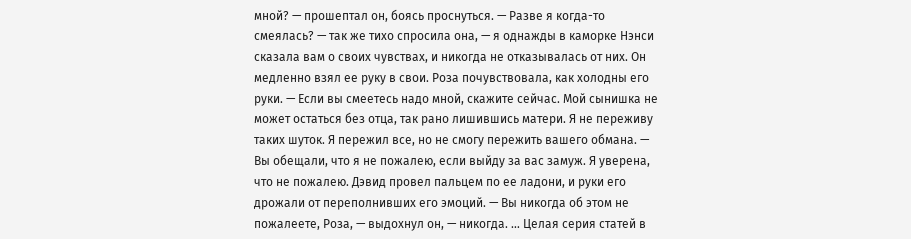мной? — прошептал он, боясь проснуться. — Разве я когда-то смеялась? — так же тихо спросила она, — я однажды в каморке Нэнси сказала вам о своих чувствах, и никогда не отказывалась от них. Он медленно взял ее руку в свои. Роза почувствовала, как холодны его руки. — Если вы смеетесь надо мной, скажите сейчас. Мой сынишка не может остаться без отца, так рано лишившись матери. Я не переживу таких шуток. Я пережил все, но не смогу пережить вашего обмана. — Вы обещали, что я не пожалею, если выйду за вас замуж. Я уверена, что не пожалею. Дэвид провел пальцем по ее ладони, и руки его дрожали от переполнивших его эмоций. — Вы никогда об этом не пожалеете, Роза, — выдохнул он, — никогда. … Целая серия статей в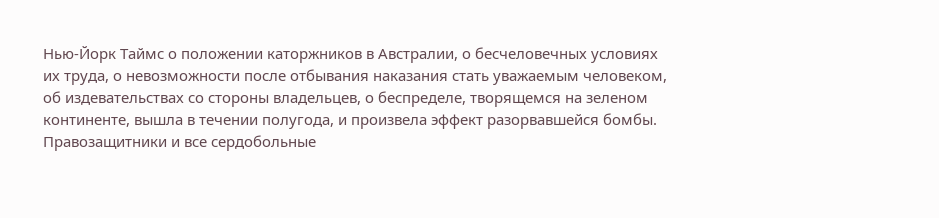Нью-Йорк Таймс о положении каторжников в Австралии, о бесчеловечных условиях их труда, о невозможности после отбывания наказания стать уважаемым человеком, об издевательствах со стороны владельцев, о беспределе, творящемся на зеленом континенте, вышла в течении полугода, и произвела эффект разорвавшейся бомбы. Правозащитники и все сердобольные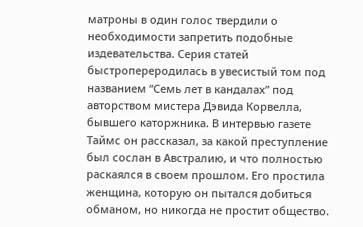матроны в один голос твердили о необходимости запретить подобные издевательства. Серия статей быстропереродилась в увесистый том под названием “Семь лет в кандалах” под авторством мистера Дэвида Корвелла, бывшего каторжника. В интервью газете Таймс он рассказал, за какой преступление был сослан в Австралию, и что полностью раскаялся в своем прошлом. Его простила женщина, которую он пытался добиться обманом, но никогда не простит общество.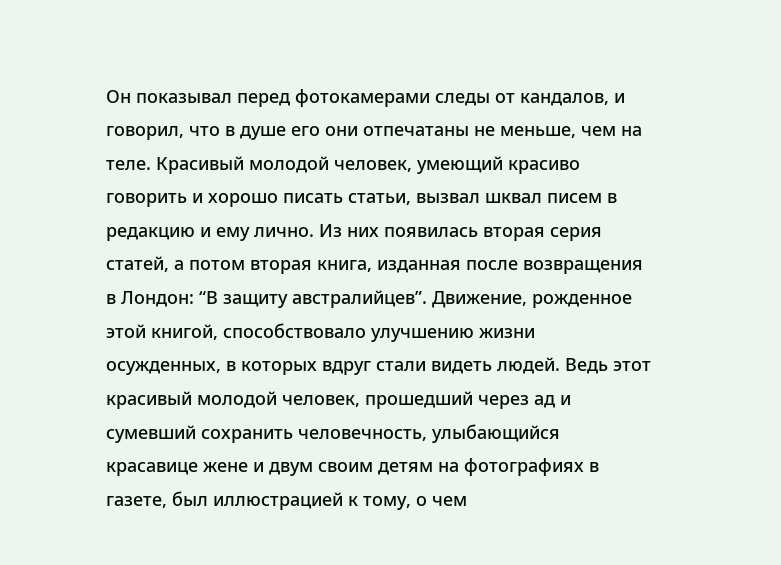Он показывал перед фотокамерами следы от кандалов, и говорил, что в душе его они отпечатаны не меньше, чем на теле. Красивый молодой человек, умеющий красиво говорить и хорошо писать статьи, вызвал шквал писем в редакцию и ему лично. Из них появилась вторая серия статей, а потом вторая книга, изданная после возвращения в Лондон: “В защиту австралийцев”. Движение, рожденное этой книгой, способствовало улучшению жизни осужденных, в которых вдруг стали видеть людей. Ведь этот красивый молодой человек, прошедший через ад и сумевший сохранить человечность, улыбающийся красавице жене и двум своим детям на фотографиях в газете, был иллюстрацией к тому, о чем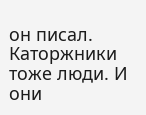он писал. Каторжники тоже люди. И они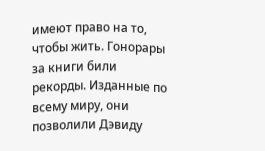имеют право на то, чтобы жить. Гонорары за книги били рекорды. Изданные по всему миру, они позволили Дэвиду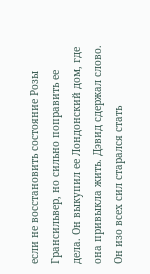если не восстановить состояние Розы Грансильвер, но сильно поправить ее дела. Он выкупил ее Лондонский дом, где она привыкла жить. Дэвид сдержал слово. Он изо всех сил старался стать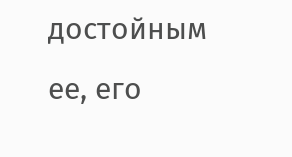достойным ее, его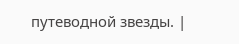путеводной звезды. |